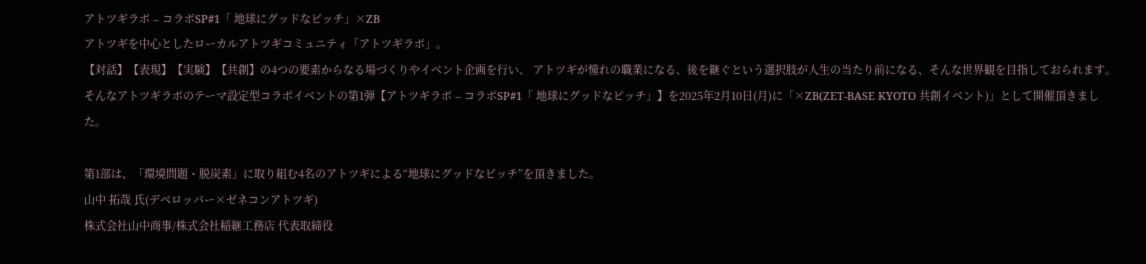アトツギラボ – コラボSP#1「 地球にグッドなピッチ」×ZB
アトツギを中心としたローカルアトツギコミュニティ「アトツギラボ」。
【対話】【表現】【実験】【共創】の4つの要素からなる場づくりやイベント企画を行い、 アトツギが憧れの職業になる、後を継ぐという選択肢が人生の当たり前になる、そんな世界観を目指しておられます。そんなアトツギラボのテーマ設定型コラボイベントの第1弾【アトツギラボ – コラボSP#1「 地球にグッドなピッチ」】を2025年2月10日(月)に「×ZB(ZET-BASE KYOTO 共創イベント)」として開催頂きました。

第1部は、「環境問題・脱炭素」に取り組む4名のアトツギによる“地球にグッドなピッチ”を頂きました。
山中 拓哉 氏(デベロッパー×ゼネコンアトツギ)
株式会社山中商事/株式会社稲継工務店 代表取締役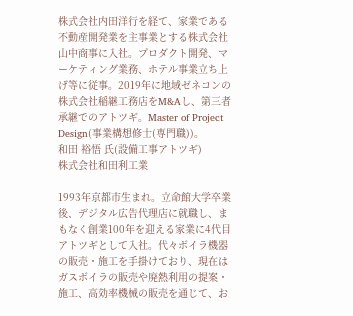株式会社内田洋行を経て、家業である不動産開発業を主事業とする株式会社山中商事に入社。プロダクト開発、マーケティング業務、ホテル事業立ち上げ等に従事。2019年に地域ゼネコンの株式会社稲継工務店をM&Aし、第三者承継でのアトツギ。Master of Project Design(事業構想修士(専門職))。
和田 裕悟 氏(設備工事アトツギ)
株式会社和田利工業

1993年京都市生まれ。立命館大学卒業後、デジタル広告代理店に就職し、まもなく創業100年を迎える家業に4代目アトツギとして入社。代々ボイラ機器の販売・施工を手掛けており、現在はガスボイラの販売や廃熱利用の提案・施工、高効率機械の販売を通じて、お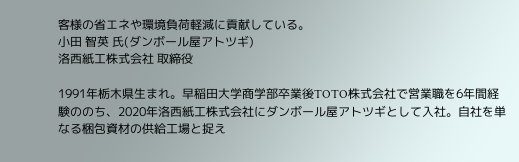客様の省エネや環境負荷軽減に貢献している。
小田 智英 氏(ダンボール屋アトツギ)
洛西紙工株式会社 取締役

1991年栃木県生まれ。早稲田大学商学部卒業後TOTO株式会社で営業職を6年間経験ののち、2020年洛西紙工株式会社にダンボール屋アトツギとして入社。自社を単なる梱包資材の供給工場と捉え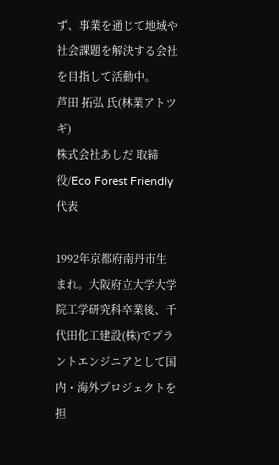ず、事業を通じて地域や社会課題を解決する会社を目指して活動中。
芦田 拓弘 氏(林業アトツギ)
株式会社あしだ 取締役/Eco Forest Friendly 代表

1992年京都府南丹市生まれ。大阪府立大学大学院工学研究科卒業後、千代田化工建設(株)でプラントエンジニアとして国内・海外プロジェクトを担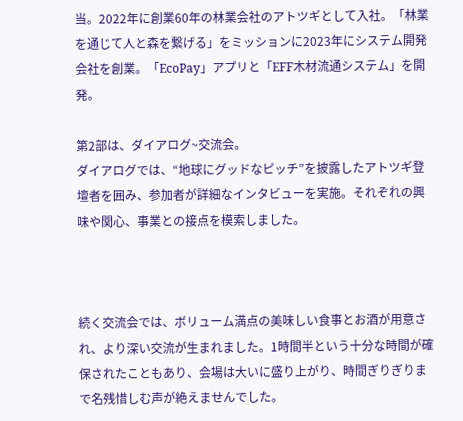当。2022年に創業60年の林業会社のアトツギとして入社。「林業を通じて人と森を繋げる」をミッションに2023年にシステム開発会社を創業。「EcoPay」アプリと「EFF木材流通システム」を開発。

第2部は、ダイアログ~交流会。
ダイアログでは、“地球にグッドなピッチ”を披露したアトツギ登壇者を囲み、参加者が詳細なインタビューを実施。それぞれの興味や関心、事業との接点を模索しました。



続く交流会では、ボリューム満点の美味しい食事とお酒が用意され、より深い交流が生まれました。1時間半という十分な時間が確保されたこともあり、会場は大いに盛り上がり、時間ぎりぎりまで名残惜しむ声が絶えませんでした。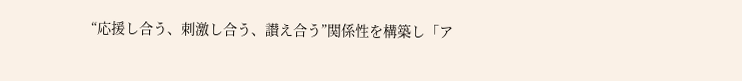“応援し合う、刺激し合う、讃え合う”関係性を構築し「ア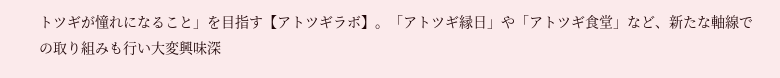トツギが憧れになること」を目指す【アトツギラボ】。「アトツギ縁日」や「アトツギ食堂」など、新たな軸線での取り組みも行い大変興味深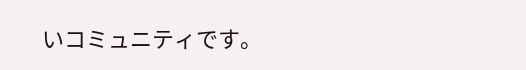いコミュニティです。